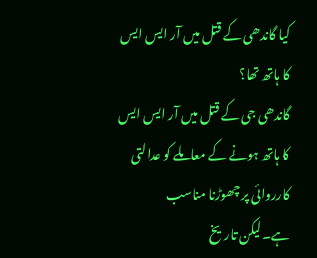کیا گاندھی کے قتل میں آر ایس ایس کا ہاتھ تھا؟
گاندھی جی کے قتل میں آر ایس ایس کا ہاتھ ہونے کے معاملے کو عدالتی کارروائی پر چھوڑنا مناسب ہے۔لیکن تاریخ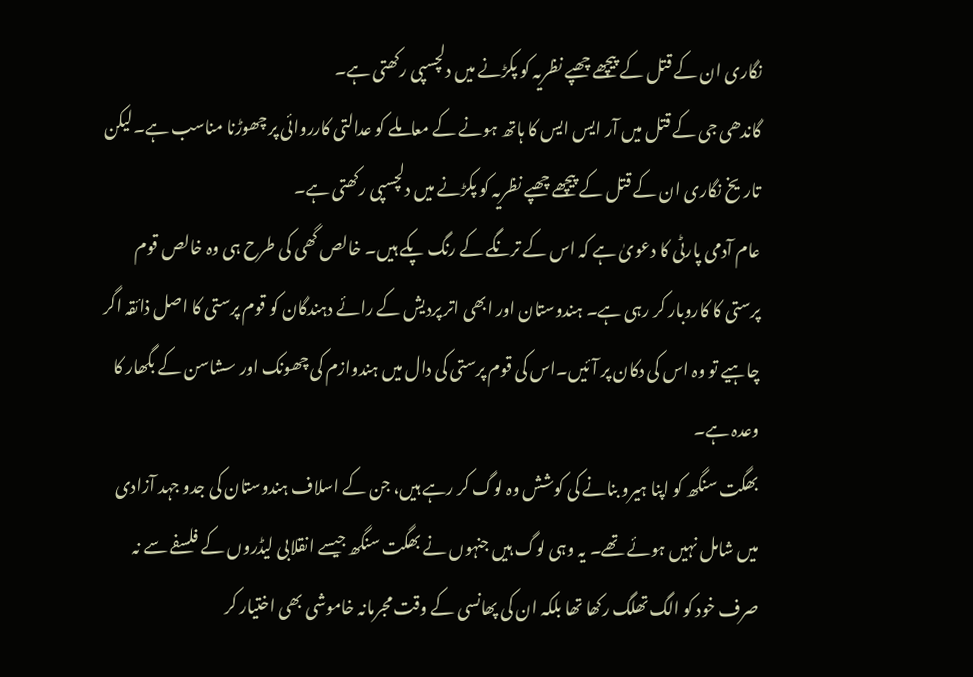نگاری ان کے قتل کے پیچھے چھپے نظریہ کو پکڑنے میں دلچسپی رکھتی ہے۔
گاندھی جی کے قتل میں آر ایس ایس کا ہاتھ ہونے کے معاملے کو عدالتی کارروائی پر چھوڑنا مناسب ہے۔لیکن تاریخ نگاری ان کے قتل کے پیچھے چھپے نظریہ کو پکڑنے میں دلچسپی رکھتی ہے۔
عام آدمی پارٹی کا دعویٰ ہے کہ اس کے ترنگے کے رنگ پکے ہیں۔ خالص گھی کی طرح ہی وہ خالص قوم پرستی کا کاروبار کر رہی ہے۔ ہندوستان اور ابھی اتر پردیش کے رائے دہندگان کو قوم پرستی کا اصل ذائقہ اگر چاہیے تو وہ اس کی دکان پر آئیں۔اس کی قوم پرستی کی دال میں ہندوازم کی چھونک اور سشاسن کے بگھار کا وعدہ ہے۔
بھگت سنگھ کو اپنا ہیرو بنانے کی کوشش وہ لوگ کر رہے ہیں، جن کے اسلاف ہندوستان کی جدو جہد آزادی میں شامل نہیں ہوئے تھے۔ یہ وہی لوگ ہیں جنہوں نے بھگت سنگھ جیسے انقلابی لیڈروں کے فلسفے سے نہ صرف خود کو الگ تھلگ رکھا تھا بلکہ ان کی پھانسی کے وقت مجرمانہ خاموشی بھی اختیار کر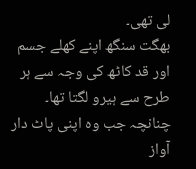لی تھی۔
بھگت سنگھ اپنے کھلے جسم اور قد کاٹھ کی وجہ سے ہر طرح سے ہیرو لگتا تھا۔ چنانچہ جب وہ اپنی پاٹ دار آواز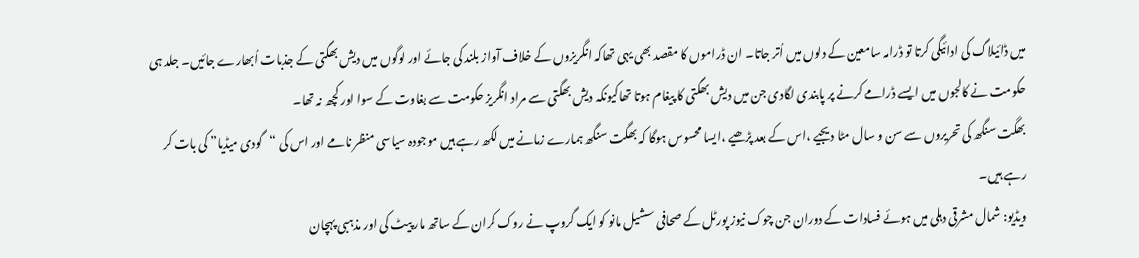میں ڈائیلاگ کی ادائیگی کرتا تو ڈرامہ سامعین کے دلوں میں اُتر جاتا۔ ان ڈراموں کا مقصد بھی یہی تھاکہ انگریزوں کے خلاف آواز بلند کی جائے اور لوگوں میں دیش بھگتی کے جذبات اُبھارے جائیں۔ جلد ہی حکومت نے کالجوں میں ایسے ڈرامے کرنے پر پابندی لگادی جن میں دیش بھگتی کا پیغام ہوتا تھاکیونکہ دیش بھگتی سے مراد انگریز حکومت سے بغاوت کے سوا اور کچھ نہ تھا۔
بھگت سنگھ کی تحریروں سے سن و سال مٹا دیجیے ،اس کے بعد پڑھیے ،ایسا محسوس ہوگا کہ بھگت سنگھ ہمارے زمانے میں لکھ رہے ہیں موجودہ سیاسی منظر نامے اور اس کی “گودی میڈیا” کی بات کر رہے ہیں۔
ویڈیو: شمال مشرقی دہلی میں ہوئے فسادات کے دوران جن چوک نیوز پورٹل کے صحافی سشیل مانو کو ایک گروپ نے روک کران کے ساتھ مار پیٹ کی اور مذہبی پہچان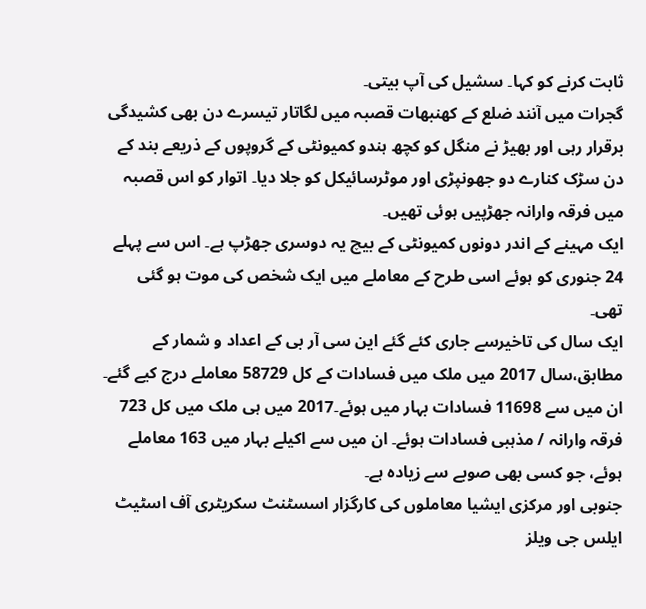ثابت کرنے کو کہا۔ سشیل کی آپ بیتی۔
گجرات میں آنند ضلع کے کھنبھات قصبہ میں لگاتار تیسرے دن بھی کشیدگی برقرار رہی اور بھیڑ نے منگل کو کچھ ہندو کمیونٹی کے گروپوں کے ذریعے بند کے دن سڑک کنارے دو جھونپڑی اور موٹرسائیکل کو جلا دیا۔ اتوار کو اس قصبہ میں فرقہ وارانہ جھڑپیں ہوئی تھیں۔
ایک مہینے کے اندر دونوں کمیونٹی کے بیچ یہ دوسری جھڑپ ہے۔ اس سے پہلے 24 جنوری کو ہوئے اسی طرح کے معاملے میں ایک شخص کی موت ہو گئی تھی۔
ایک سال کی تاخیرسے جاری کئے گئے این سی آر بی کے اعداد و شمار کے مطابق،سال 2017 میں ملک میں فسادات کے کل 58729 معاملے درج کیے گئے۔ ان میں سے 11698 فسادات بہار میں ہوئے۔2017 میں ہی ملک میں کل 723 فرقہ وارانہ / مذہبی فسادات ہوئے۔ ان میں سے اکیلے بہار میں 163 معاملے ہوئے، جو کسی بھی صوبے سے زیادہ ہے۔
جنوبی اور مرکزی ایشیا معاملوں کی کارگزار اسسٹنٹ سکریٹری آف اسٹیٹ ایلس جی ویلز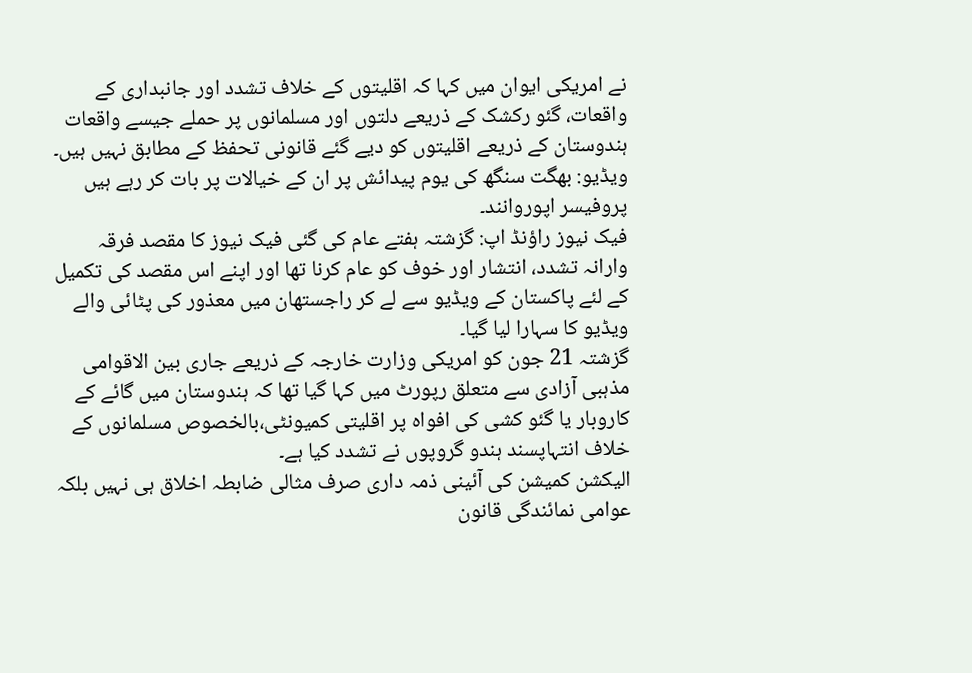نے امریکی ایوان میں کہا کہ اقلیتوں کے خلاف تشدد اور جانبداری کے واقعات، گئو رکشک کے ذریعے دلتوں اور مسلمانوں پر حملے جیسے واقعات ہندوستان کے ذریعے اقلیتوں کو دیے گئے قانونی تحفظ کے مطابق نہیں ہیں۔
ویڈیو: بھگت سنگھ کی یوم پیدائش پر ان کے خیالات پر بات کر رہے ہیں پروفیسر اپوروانند۔
فیک نیوز راؤنڈ اپ: گزشتہ ہفتے عام کی گئی فیک نیوز کا مقصد فرقہ وارانہ تشدد، انتشار اور خوف کو عام کرنا تھا اور اپنے اس مقصد کی تکمیل کے لئے پاکستان کے ویڈیو سے لے کر راجستھان میں معذور کی پٹائی والے ویڈیو کا سہارا لیا گیا۔
گزشتہ 21 جون کو امریکی وزارت خارجہ کے ذریعے جاری بین الاقوامی مذہبی آزادی سے متعلق رپورٹ میں کہا گیا تھا کہ ہندوستان میں گائے کے کاروبار یا گئو کشی کی افواہ پر اقلیتی کمیونٹی،بالخصوص مسلمانوں کے خلاف انتہاپسند ہندو گروپوں نے تشدد کیا ہے۔
الیکشن کمیشن کی آئینی ذمہ داری صرف مثالی ضابطہ اخلاق ہی نہیں بلکہ عوامی نمائندگی قانون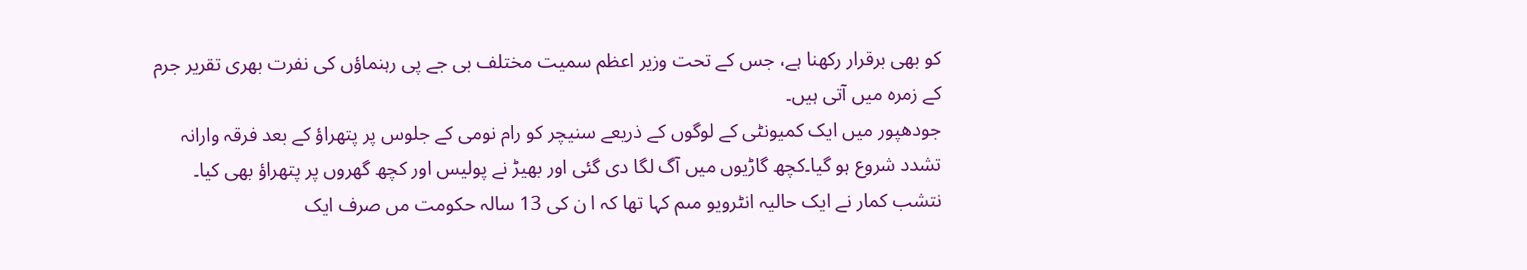کو بھی برقرار رکھنا ہے، جس کے تحت وزیر اعظم سمیت مختلف بی جے پی رہنماؤں کی نفرت بھری تقریر جرم کے زمرہ میں آتی ہیں۔
جودھپور میں ایک کمیونٹی کے لوگوں کے ذریعے سنیچر کو رام نومی کے جلوس پر پتھراؤ کے بعد فرقہ وارانہ تشدد شروع ہو گیا۔کچھ گاڑیوں میں آگ لگا دی گئی اور بھیڑ نے پولیس اور کچھ گھروں پر پتھراؤ بھی کیا۔
نتشب کمار نے ایک حالیہ انٹرویو مںم کہا تھا کہ ا ن کی 13 سالہ حکومت مں صرف ایک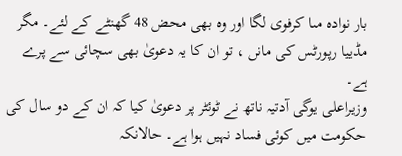بار نوادہ مںا کرفوی لگا اور وہ بھی محض 48 گھنٹے کے لئے۔ مگر مڈییا رپورٹس کی مانں ، تو ان کا یہ دعویٰ بھی سچائی سے پرے ہے۔
وزیراعلی یوگی آدتیہ ناتھ نے ٹوئٹر پر دعویٰ کیا کہ ان کے دو سال کی حکومت میں کوئی فساد نہیں ہوا ہے۔ حالانکہ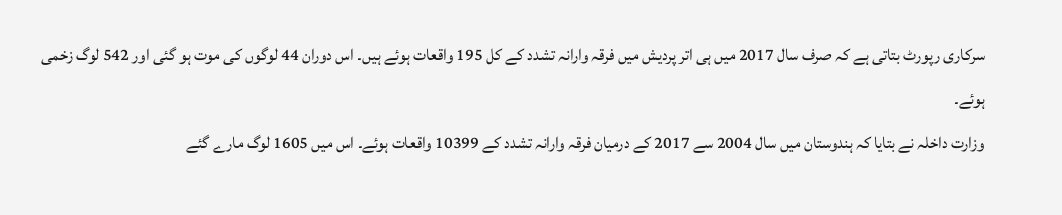سرکاری رپورٹ بتاتی ہے کہ صرف سال 2017 میں ہی اتر پردیش میں فرقہ وارانہ تشدد کے کل 195 واقعات ہوئے ہیں۔ اس دوران 44 لوگوں کی موت ہو گئی اور 542 لوگ زخمی ہوئے۔
وزارت داخلہ نے بتایا کہ ہندوستان میں سال 2004 سے 2017 کے درمیان فرقہ وارانہ تشدد کے 10399 واقعات ہوئے۔ اس میں 1605 لوگ مارے گئے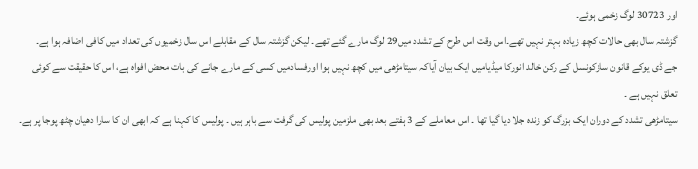اور 30723 لوگ زخمی ہوئے۔
گزشتہ سال بھی حالات کچھ زیادہ بہتر نہیں تھے۔اس وقت اس طرح کے تشدد میں29 لوگ مارے گئے تھے۔ لیکن گزشتہ سال کے مقابلے اس سال زخمیوں کی تعداد میں کافی اضافہ ہوا ہے۔
جے ڈی یوکے قانون سازکونسل کے رکن خالد انورکا میڈیامیں ایک بیان آیاکہ سیتامڑھی میں کچھ نہیں ہوا اورفسادمیں کسی کے مارے جانے کی بات محض افواہ ہے، اس کا حقیقت سے کوئی تعلق نہیں ہے ۔
سیتامڑھی تشدد کے دوران ایک بزرگ کو زندہ جلا دیا گیا تھا ۔ اس معاملے کے 3 ہفتے بعد بھی ملزمین پولیس کی گرفت سے باہر ہیں ۔ پولیس کا کہنا ہے کہ ابھی ان کا سارا دھیان چٹھ پوجا پر ہے۔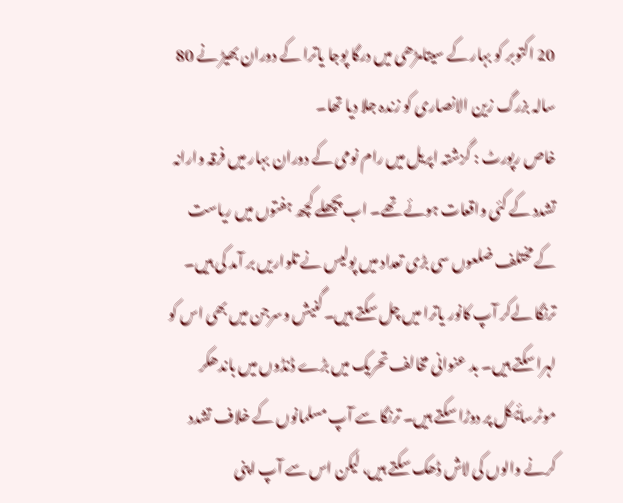20 اکتوبر کو بہار کے سیتامڑھی میں درگا پوجا یاترا کے دوران بھیڑ نے 80 سالہ بزرگ زین الانصاری کو زندہ جلا دیا تھا۔
خاص رپورٹ : گزشتہ اپریل میں رام نومی کے دوران بہار میں فرقہ وارانہ تشدد کے کئی واقعات ہوئے تھے۔ اب پچھلے کچھ ہفتوں میں ریاست کے مختلف ضلعوں سی بڑی تعداد میں پولیس نے تلواریں بر آمد کی ہیں۔
ترنگا لےکر آپ کانور یاترا میں چل سکتے ہیں۔ گنیش وسرجن میں بھی اس کو لہرا سکتے ہیں۔ بد عنوانی مخالف تحریک میں بڑے ڈنڈوں میں باندھکر موٹرسائیکل پر دوڑا سکتے ہیں۔ ترنگا سے آپ مسلمانوں کے خلاف تشدد کرنے والوں کی لاش ڈھک سکتے ہیں، لیکن اس سے آپ اپنی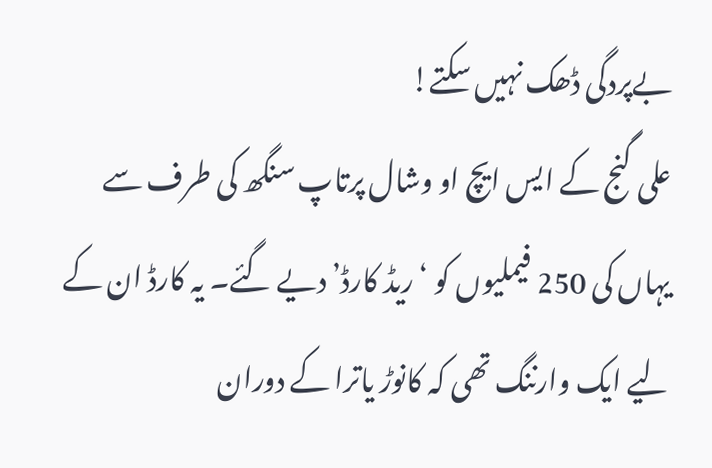بےپردگی ڈھک نہیں سکتے!
علی گنج کے ایس ایچ او وشال پرتاپ سنگھ کی طرف سے یہاں کی 250 فیملیوں کو ‘ ریڈ کارڈ’ دیے گئے۔ یہ کارڈ ان کے لیے ایک وارننگ تھی کہ کانوڑ یاترا کے دوران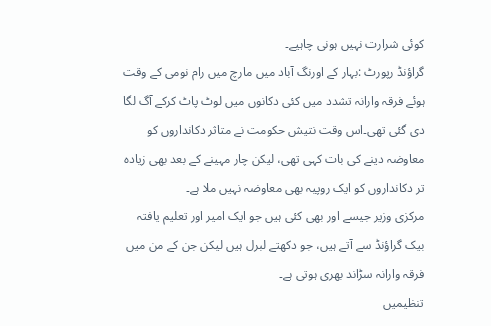کوئی شرارت نہیں ہونی چاہیے۔
گراؤنڈ رپورٹ :بہار کے اورنگ آباد میں مارچ میں رام نومی کے وقت ہوئے فرقہ وارانہ تشدد میں کئی دکانوں میں لوٹ پاٹ کرکے آگ لگا دی گئی تھی۔اس وقت نتیش حکومت نے متاثر دکانداروں کو معاوضہ دینے کی بات کہی تھی، لیکن چار مہینے کے بعد بھی زیادہ تر دکانداروں کو ایک روپیہ بھی معاوضہ نہیں ملا ہے۔
مرکزی وزیر جیسے اور بھی کئی ہیں جو ایک امیر اور تعلیم یافتہ بیک گراؤنڈ سے آتے ہیں، جو دکھتے لبرل ہیں لیکن جن کے من میں فرقہ وارانہ سڑاند بھری ہوتی ہے۔
تنظیمیں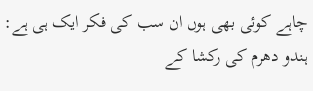چاہے کوئی بھی ہوں ان سب کی فکر ایک ہی ہے: ہندو دھرم کی رکشا کے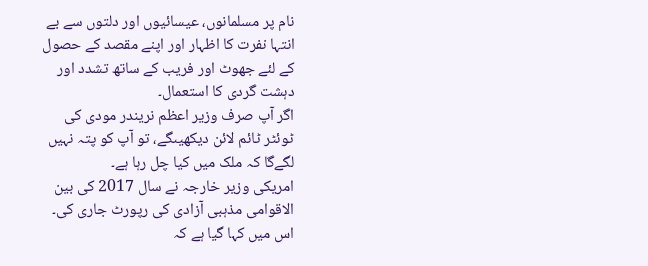نام پر مسلمانوں، عیسائیوں اور دلتوں سے بے انتہا نفرت کا اظہار اور اپنے مقصد کے حصول کے لئے جھوٹ اور فریب کے ساتھ تشدد اور دہشت گردی کا استعمال۔
اگر آپ صرف وزیر اعظم نریندر مودی کی ٹوئٹر ٹائم لائن دیکھیںگے، تو آپ کو پتہ نہیں لگےگا کہ ملک میں کیا چل رہا ہے۔
امریکی وزیر خارجہ نے سال 2017 کی بین الاقوامی مذہبی آزادی کی رپورٹ جاری کی۔ اس میں کہا گیا ہے کہ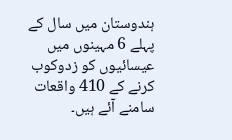ہندوستان میں سال کے پہلے 6 مہینوں میں عیسائیوں کو زدوکوب کرنے کے 410 واقعات سامنے آئے ہیں۔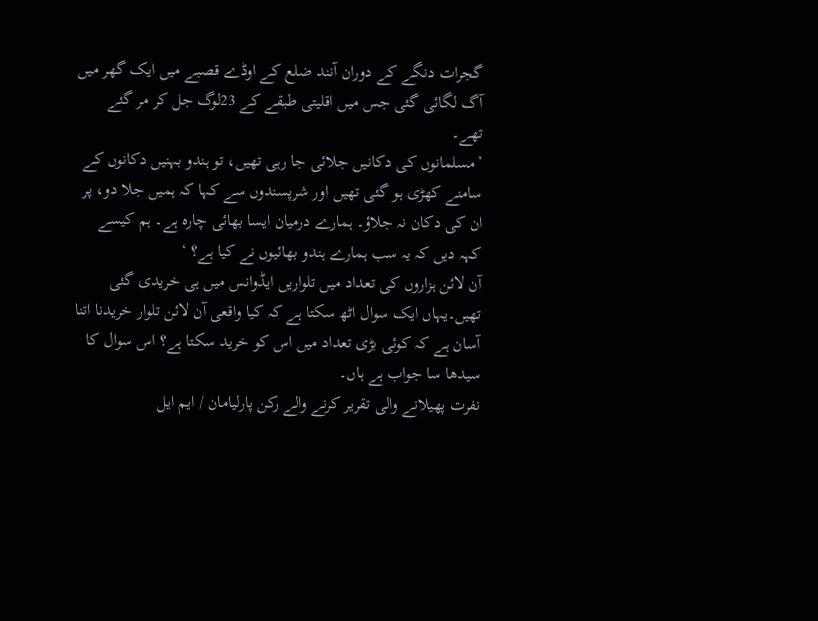گجرات دنگے کے دوران آنند ضلع کے اوڈے قصبے میں ایک گھر میں آگ لگائی گئی جس میں اقلیتی طبقے کے 23لوگ جل کر مر گئے تھے۔
’مسلمانوں کی دکانیں جلائی جا رہی تھیں، تو ہندو بہنیں دکانوں کے سامنے کھڑی ہو گئی تھیں اور شرپسندوں سے کہا کہ ہمیں جلا دو، پر ان کی دکان نہ جلاؤ۔ ہمارے درمیان ایسا بھائی چارہ ہے۔ ہم کیسے کہہ دیں کہ یہ سب ہمارے ہندو بھائیوں نے کیا ہے؟ ‘
آن لائن ہزاروں کی تعداد میں تلواریں ایڈوانس میں ہی خریدی گئی تھیں۔یہاں ایک سوال اٹھ سکتا ہے کہ کیا واقعی آن لائن تلوار خریدنا اتنا آسان ہے کہ کوئی بڑی تعداد میں اس کو خرید سکتا ہے؟ اس سوال کا سیدھا سا جواب ہے ہاں۔
نفرت پھیلانے والی تقریر کرنے والے رکن پارلیامان / ایم ایل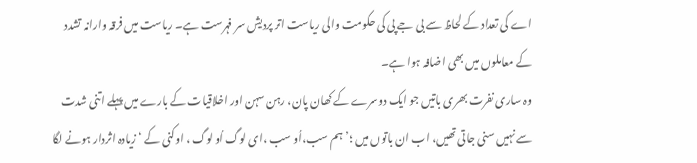اے کی تعداد کے لحاظ سے بی جے پی کی حکومت والی ریاست اتر پردیش سر فہرست ہے۔ ریاست میں فرقہ وارانہ تشدد کے معاملوں میں بھی اضافہ ہوا ہے۔
وہ ساری نفرت بھری باتیں جو ایک دوسرے کے کھان پان، رہن سہن اور اخلاقیات کے بارے میں پہلے اتنی شدت سے نہیں سنی جاتی تھیں، اب ان باتوں میں ؛’ہم سب،اُو سب ،ای لوگ اُو لوگ ، اوکنی کے ‘ زیادہ اثردار ہونے لگا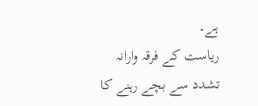ہے۔
ریاست کے فرقہ وارانہ تشدد سے بچے رہنے کا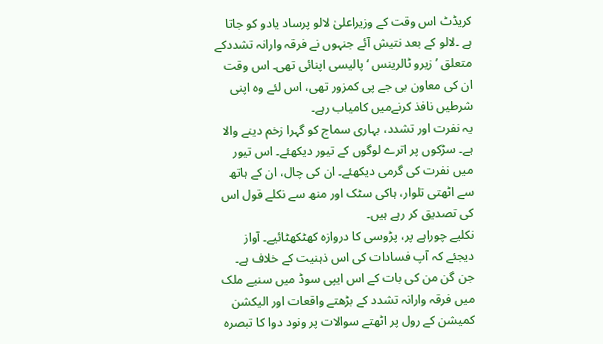کریڈٹ اس وقت کے وزیراعلیٰ لالو پرساد یادو کو جاتا ہے ۔لالو کے بعد نتیش آئے جنہوں نے فرقہ وارانہ تشددکے متعلق ’ زیرو ٹالرینس ‘ پالیسی اپنائی تھی۔ اس وقت ان کی معاون بی جے پی کمزور تھی، اس لئے وہ اپنی شرطیں نافذ کرنےمیں کامیاب رہے۔
یہ نفرت اور تشدد، بہاری سماج کو گہرا زخم دینے والا ہے۔ سڑکوں پر اترے لوگوں کے تیور دیکھئے۔ اس تیور میں نفرت کی گرمی دیکھئے۔ ان کی چال، ان کے ہاتھ سے اٹھتی تلوار، ہاکی سٹک اور منھ سے نکلے قول اس کی تصدیق کر رہے ہیں۔
نکلیے چوراہے پر، پڑوسی کا دروازہ کھٹکھٹائیے۔ آواز دیجئے کہ آپ فسادات کی اس ذہنیت کے خلاف ہے۔
جن گن من کی بات کے اس ایپی سوڈ میں سنیے ملک میں فرقہ وارانہ تشدد کے بڑھتے واقعات اور الیکشن کمیشن کے رول پر اٹھتے سوالات پر ونود دوا کا تبصرہ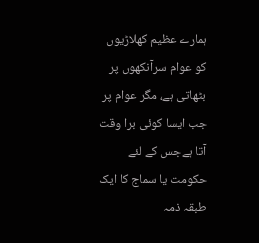ہمارے عظیم کھلاڑیوں کو عوام سرآنکھوں پر بٹھاتی ہے، مگر عوام پر جب ایسا کوئی برا وقت آتا ہےجس کے لئے حکومت یا سماج کا ایک طبقہ ذمہ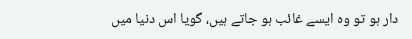دار ہو تو وہ ایسے غائب ہو جاتے ہیں، گویا اس دنیا میں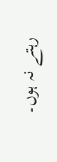رہتے نہ ہوں۔